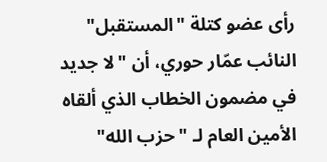رأى عضو كتلة "المستقبل" النائب عمّار حوري، أن "لا جديد في مضمون الخطاب الذي ألقاه الأمين العام لـ "حزب الله"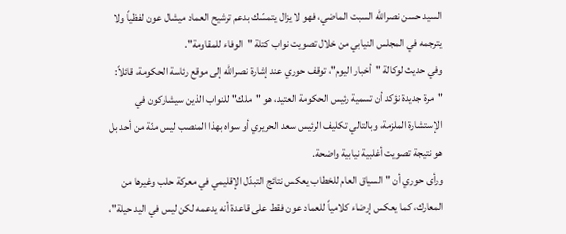السيد حسن نصرالله السبت الماضي، فهو لا يزال يتمسّك بدعم ترشيح العماد ميشال عون لفظياً ولا يترجمه في المجلس النيابي من خلال تصويت نواب كتلة "الوفاء للمقاومة".
وفي حديث لوكالة "أخبار اليوم"، توقف حوري عند إشارة نصرالله إلى موقع رئاسة الحكومة، قائلاً: "مرة جديدة نؤكد أن تسمية رئيس الحكومة العتيد، هو "ملك" للنواب الذين سيشاركون في الإستشارة الملزمة، وبالتالي تكليف الرئيس سعد الحريري أو سواه بهذا المنصب ليس منّة من أحد بل هو نتيجة تصويت أغلبية نيابية واضحة.
ورأى حوري أن "السياق العام للخطاب يعكس نتائج التبدّل الإقليمي في معركة حلب وغيرها من المعارك، كما يعكس إرضاء كلامياً للعماد عون فقط على قاعدة أنه يدعمه لكن ليس في اليد حيلة"،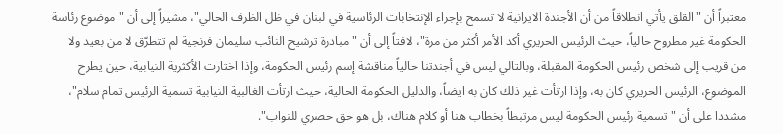معتبراً أن "القلق يأتي انطلاقاً من أن الأجندة الايرانية لا تسمح بإجراء الإنتخابات الرئاسية في لبنان في ظل الظرف الحالي"، مشيراً إلى أن "موضوع رئاسة الحكومة غير مطروح حالياً، حيث الرئيس الحريري أكد الأمر أكثر من مرة"، لافتاً إلى أن "مبادرة ترشيح النائب سليمان فرنجية لم تتطرّق لا من بعيد ولا من قريب إلى شخص رئيس الحكومة المقبلة، وبالتالي ليس في أجندتنا حالياً مناقشة إسم رئيس الحكومة، وإذا اختارت الأكثرية النيابية، حين يطرح الموضوع، الرئيس الحريري كان به، وإذا ارتأت غير ذلك كان به ايضاً، والدليل الحكومة الحالية، حيث ارتأت الغالبية النيابية تسمية الرئيس تمام سلام"، مشددا على أن "تسمية رئيس الحكومة ليس مرتبطاً بخطاب هنا أو كلام هناك، بل هو حق حصري للنواب".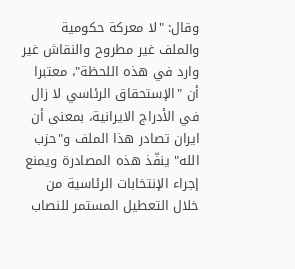وقال: "لا معركة حكومية والملف غير مطروح والنقاش غير وارد في هذه اللحظة"، معتبرا أن "الإستحقاق الرئاسي لا زال في الأدراج الايرانية، بمعنى أن ايران تصادر هذا الملف و"حزب الله" ينفّذ هذه المصادرة ويمنع إجراء الإنتخابات الرئاسية من خلال التعطيل المستمر للنصاب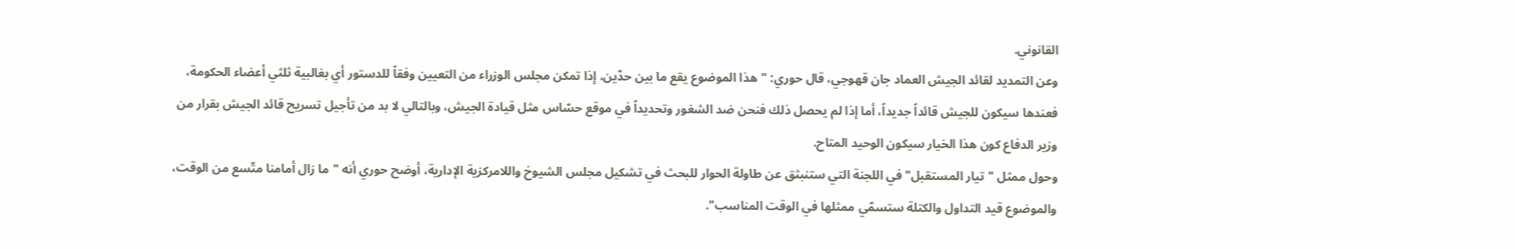القانوني.
وعن التمديد لقائد الجيش العماد جان قهوجي، قال حوري: "هذا الموضوع يقع ما بين حدّين، إذا تمكن مجلس الوزراء من التعيين وفقاً للدستور أي بغالبية ثلثي أعضاء الحكومة، فعندها سيكون للجيش قائداً جديداً، أما إذا لم يحصل ذلك فنحن ضد الشغور وتحديداً في موقع حسّاس مثل قيادة الجيش، وبالتالي لا بد من تأجيل تسريح قائد الجيش بقرار من وزير الدفاع كون هذا الخيار سيكون الوحيد المتاح.
وحول ممثل "تيار المستقبل" في اللجنة التي ستنبثق عن طاولة الحوار للبحث في تشكيل مجلس الشيوخ واللامركزية الإدارية، أوضح حوري أنه "ما زال أمامنا متّسع من الوقت، والموضوع قيد التداول والكتلة ستسمّي ممثلها في الوقت المناسب".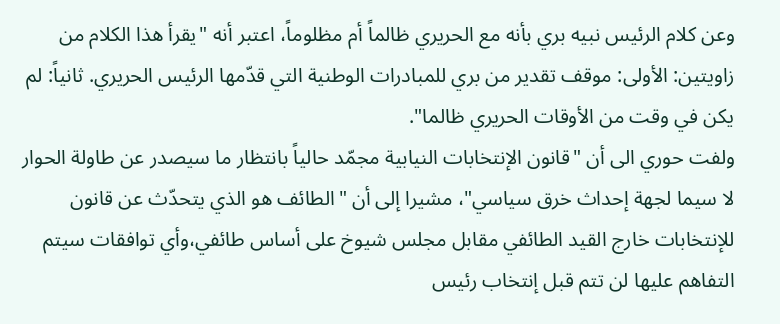وعن كلام الرئيس نبيه بري بأنه مع الحريري ظالماً أم مظلوماً، اعتبر أنه "يقرأ هذا الكلام من زاويتين: الأولى: موقف تقدير من بري للمبادرات الوطنية التي قدّمها الرئيس الحريري. ثانياً: لم يكن في وقت من الأوقات الحريري ظالما".
ولفت حوري الى أن "قانون الإنتخابات النيابية مجمّد حالياً بانتظار ما سيصدر عن طاولة الحوار لا سيما لجهة إحداث خرق سياسي"، مشيرا إلى أن "الطائف هو الذي يتحدّث عن قانون للإنتخابات خارج القيد الطائفي مقابل مجلس شيوخ على أساس طائفي،وأي توافقات سيتم التفاهم عليها لن تتم قبل إنتخاب رئيس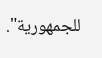للجمهورية".